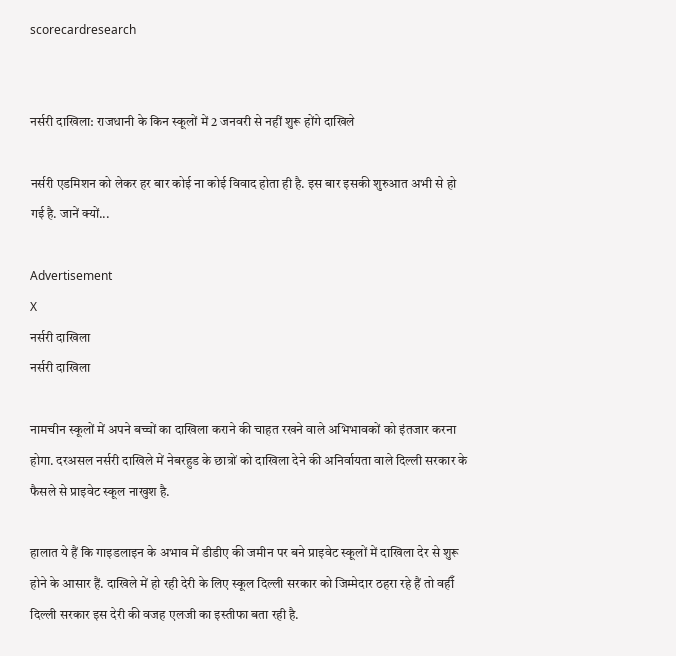scorecardresearch


नर्सरी दाखिला: राजधानी के किन स्कूलों में 2 जनवरी से नहीं शुरू होंगे दाखिले

नर्सरी एडमिशन को लेकर हर बार कोई ना कोई विवाद होता ही है. इस बार इसकी शुरुआत अभी से हो गई है. जानें क्‍यों...

Advertisement
X
नर्सरी दाखि‍ला
नर्सरी दाखि‍ला

नामचीन स्कूलों में अपने बच्चों का दाखिला कराने की चाहत रखने वाले अभिभावकों को इंतजार करना होगा. दरअसल नर्सरी दाखिले में नेबरहुड के छात्रों को दाखिला देने की अनिर्वायता वाले दिल्ली सरकार के फैसले से प्राइवेट स्कूल नाखुश है.

हालात ये हैं कि गाइडलाइन के अभाव में डीडीए की जमीन पर बने प्राइवेट स्कूलों में दाखिला देर से शुरू होने के आसार हैं. दाखिले में हो रही देरी के लिए स्कूल दिल्ली सरकार को जिम्मेदार ठहरा रहे हैं तो वहीँ दिल्ली सरकार इस देरी की वजह एलजी का इस्तीफा बता रही है.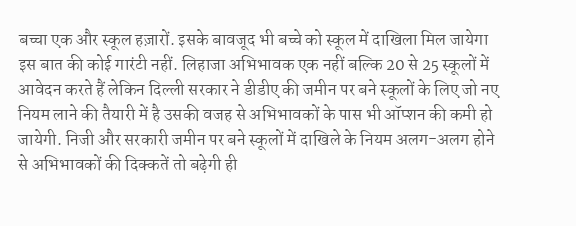बच्चा एक और स्कूल हज़ारों. इसके बावजूद भी बच्चे को स्कूल में दाखिला मिल जायेगा इस बात की कोई गारंटी नहीं. लिहाजा अभिभावक एक नहीं बल्कि 20 से 25 स्कूलों में आवेदन करते हैं लेकिन दिल्ली सरकार ने डीडीए की जमीन पर बने स्कूलों के लिए जो नए नियम लाने की तैयारी में है उसकी वजह से अभिभावकों के पास भी ऑप्शन की कमी हो जायेगी. निजी और सरकारी जमीन पर बने स्कूलों में दाखिले के नियम अलग-अलग होने से अभिभावकों की दिक्कतें तो बढ़ेगी ही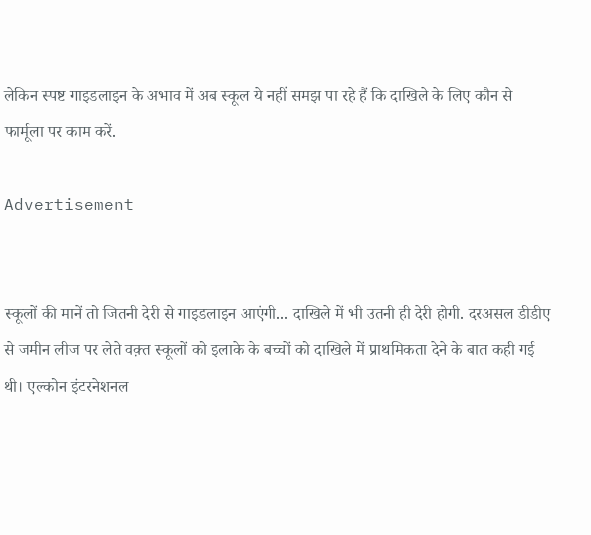लेकिन स्पष्ट गाइडलाइन के अभाव में अब स्कूल ये नहीं समझ पा रहे हैं कि दाखिले के लिए कौन से फार्मूला पर काम करें.

Advertisement


स्कूलों की मानें तो जितनी देरी से गाइडलाइन आएंगी... दाखिले में भी उतनी ही देरी होगी. दरअसल डीडीए से जमीन लीज पर लेते वक़्त स्कूलों को इलाके के बच्चों को दाखिले में प्राथमिकता देने के बात कही गई थी। एल्कोन इंटरनेशनल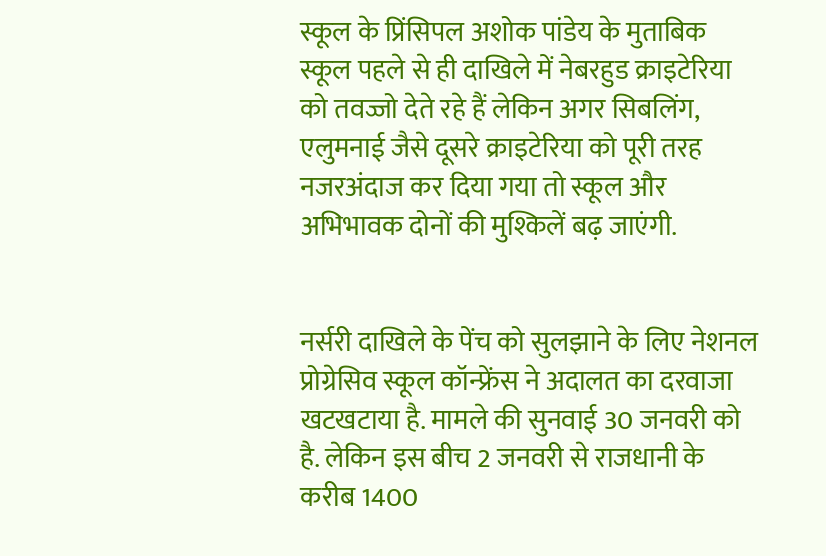स्कूल के प्रिंसिपल अशोक पांडेय के मुताबिक स्कूल पहले से ही दाखिले में नेबरहुड क्राइटेरिया को तवज्जो देते रहे हैं लेकिन अगर सिबलिंग, एलुमनाई जैसे दूसरे क्राइटेरिया को पूरी तरह नजरअंदाज कर दिया गया तो स्कूल और अभिभावक दोनों की मुश्किलें बढ़ जाएंगी.


नर्सरी दाखिले के पेंच को सुलझाने के लिए नेशनल प्रोग्रेसिव स्कूल कॉन्फ्रेंस ने अदालत का दरवाजा खटखटाया है. मामले की सुनवाई 30 जनवरी को है. लेकिन इस बीच 2 जनवरी से राजधानी के करीब 1400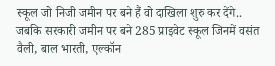स्कूल जो निजी जमीन पर बने हैं वो दाखिला शुरु कर देंगे.. जबकि सरकारी जमीन पर बने 285 प्राइवेट स्कूल जिनमें वसंत वैली, बाल भारती, एल्कॉन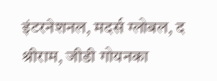इंटरनेशनल, मदर्स ग्लोबल, द श्रीराम, जीडी गोयनका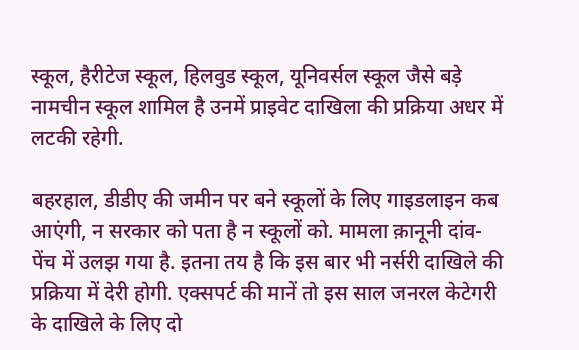स्कूल, हैरीटेज स्कूल, हिलवुड स्कूल, यूनिवर्सल स्कूल जैसे बड़े नामचीन स्कूल शामिल है उनमें प्राइवेट दाखिला की प्रक्रिया अधर में लटकी रहेगी.

बहरहाल, डीडीए की जमीन पर बने स्कूलों के लिए गाइडलाइन कब आएंगी, न सरकार को पता है न स्कूलों को. मामला क़ानूनी दांव-पेंच में उलझ गया है. इतना तय है कि इस बार भी नर्सरी दाखिले की प्रक्रिया में देरी होगी. एक्सपर्ट की मानें तो इस साल जनरल केटेगरी के दाखिले के लिए दो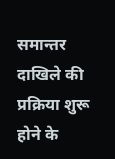समान्तर दाखिले की प्रक्रिया शुरू होने के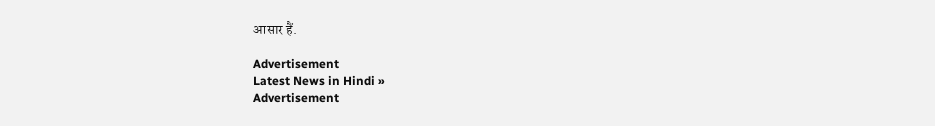आसार हैं.

Advertisement
Latest News in Hindi »
Advertisement